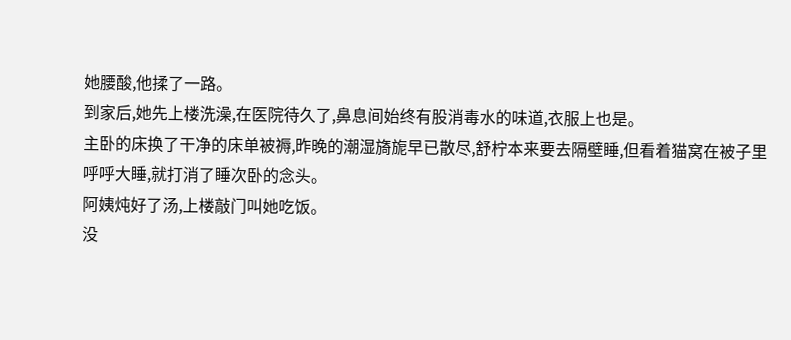她腰酸,他揉了一路。
到家后,她先上楼洗澡,在医院待久了,鼻息间始终有股消毒水的味道,衣服上也是。
主卧的床换了干净的床单被褥,昨晚的潮湿旖旎早已散尽,舒柠本来要去隔壁睡,但看着猫窝在被子里呼呼大睡,就打消了睡次卧的念头。
阿姨炖好了汤,上楼敲门叫她吃饭。
没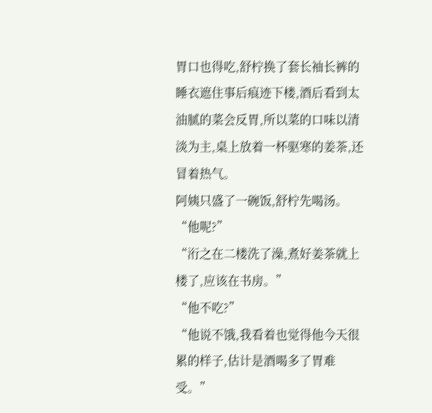胃口也得吃,舒柠换了套长袖长裤的睡衣遮住事后痕迹下楼,酒后看到太油腻的菜会反胃,所以菜的口味以清淡为主,桌上放着一杯驱寒的姜茶,还冒着热气。
阿姨只盛了一碗饭,舒柠先喝汤。
“他呢?”
“洐之在二楼洗了澡,煮好姜茶就上楼了,应该在书房。”
“他不吃?”
“他说不饿,我看着也觉得他今天很累的样子,估计是酒喝多了胃难受。”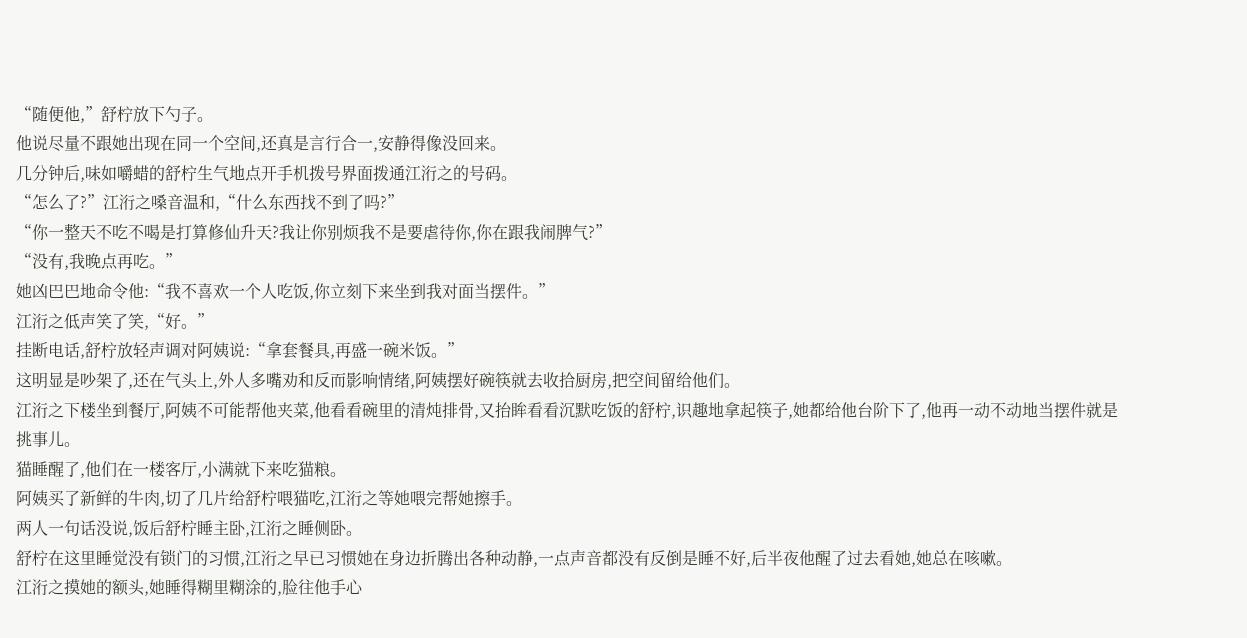“随便他,”舒柠放下勺子。
他说尽量不跟她出现在同一个空间,还真是言行合一,安静得像没回来。
几分钟后,味如嚼蜡的舒柠生气地点开手机拨号界面拨通江洐之的号码。
“怎么了?”江洐之嗓音温和,“什么东西找不到了吗?”
“你一整天不吃不喝是打算修仙升天?我让你别烦我不是要虐待你,你在跟我闹脾气?”
“没有,我晚点再吃。”
她凶巴巴地命令他:“我不喜欢一个人吃饭,你立刻下来坐到我对面当摆件。”
江洐之低声笑了笑,“好。”
挂断电话,舒柠放轻声调对阿姨说:“拿套餐具,再盛一碗米饭。”
这明显是吵架了,还在气头上,外人多嘴劝和反而影响情绪,阿姨摆好碗筷就去收拾厨房,把空间留给他们。
江洐之下楼坐到餐厅,阿姨不可能帮他夹菜,他看看碗里的清炖排骨,又抬眸看看沉默吃饭的舒柠,识趣地拿起筷子,她都给他台阶下了,他再一动不动地当摆件就是挑事儿。
猫睡醒了,他们在一楼客厅,小满就下来吃猫粮。
阿姨买了新鲜的牛肉,切了几片给舒柠喂猫吃,江洐之等她喂完帮她擦手。
两人一句话没说,饭后舒柠睡主卧,江洐之睡侧卧。
舒柠在这里睡觉没有锁门的习惯,江洐之早已习惯她在身边折腾出各种动静,一点声音都没有反倒是睡不好,后半夜他醒了过去看她,她总在咳嗽。
江洐之摸她的额头,她睡得糊里糊涂的,脸往他手心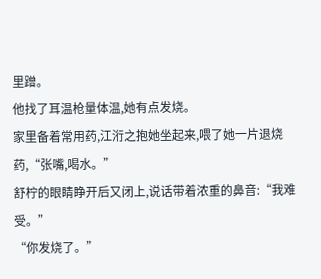里蹭。
他找了耳温枪量体温,她有点发烧。
家里备着常用药,江洐之抱她坐起来,喂了她一片退烧药,“张嘴,喝水。”
舒柠的眼睛睁开后又闭上,说话带着浓重的鼻音:“我难受。”
“你发烧了。”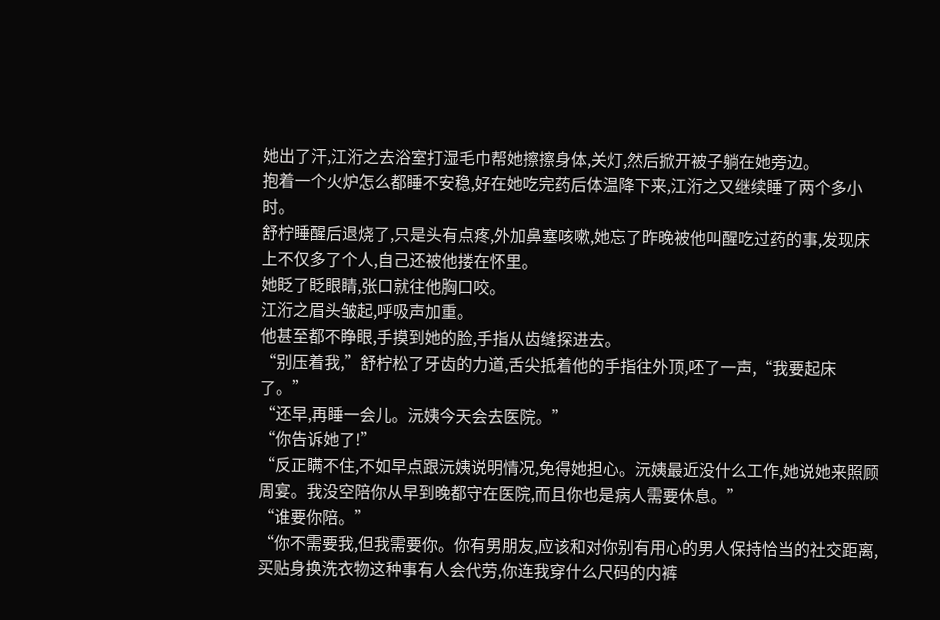她出了汗,江洐之去浴室打湿毛巾帮她擦擦身体,关灯,然后掀开被子躺在她旁边。
抱着一个火炉怎么都睡不安稳,好在她吃完药后体温降下来,江洐之又继续睡了两个多小时。
舒柠睡醒后退烧了,只是头有点疼,外加鼻塞咳嗽,她忘了昨晚被他叫醒吃过药的事,发现床上不仅多了个人,自己还被他搂在怀里。
她眨了眨眼睛,张口就往他胸口咬。
江洐之眉头皱起,呼吸声加重。
他甚至都不睁眼,手摸到她的脸,手指从齿缝探进去。
“别压着我,”舒柠松了牙齿的力道,舌尖抵着他的手指往外顶,呸了一声,“我要起床了。”
“还早,再睡一会儿。沅姨今天会去医院。”
“你告诉她了!”
“反正瞒不住,不如早点跟沅姨说明情况,免得她担心。沅姨最近没什么工作,她说她来照顾周宴。我没空陪你从早到晚都守在医院,而且你也是病人需要休息。”
“谁要你陪。”
“你不需要我,但我需要你。你有男朋友,应该和对你别有用心的男人保持恰当的社交距离,买贴身换洗衣物这种事有人会代劳,你连我穿什么尺码的内裤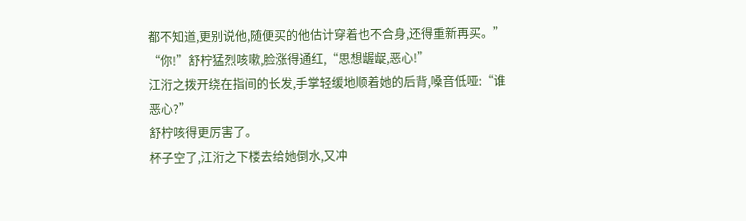都不知道,更别说他,随便买的他估计穿着也不合身,还得重新再买。”
“你!”舒柠猛烈咳嗽,脸涨得通红,“思想龌龊,恶心!”
江洐之拨开绕在指间的长发,手掌轻缓地顺着她的后背,嗓音低哑:“谁恶心?”
舒柠咳得更厉害了。
杯子空了,江洐之下楼去给她倒水,又冲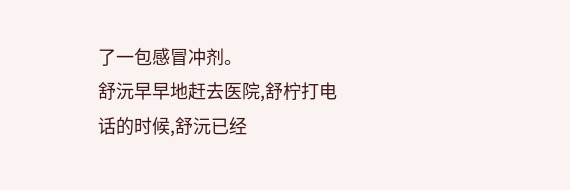了一包感冒冲剂。
舒沅早早地赶去医院,舒柠打电话的时候,舒沅已经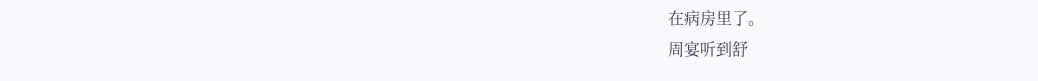在病房里了。
周宴听到舒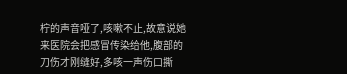柠的声音哑了,咳嗽不止,故意说她来医院会把感冒传染给他,腹部的刀伤才刚缝好,多咳一声伤口撕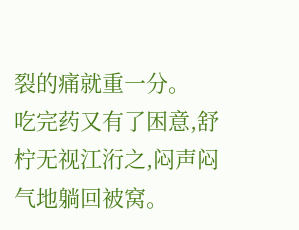裂的痛就重一分。
吃完药又有了困意,舒柠无视江洐之,闷声闷气地躺回被窝。